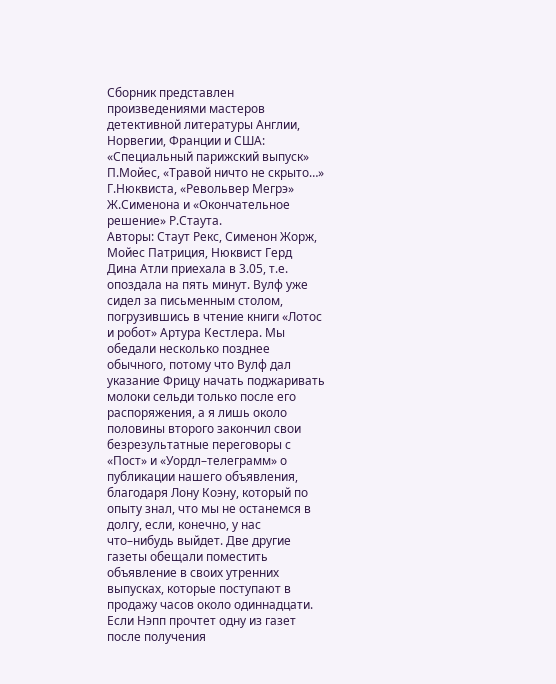Сборник представлен произведениями мастеров детективной литературы Англии, Норвегии, Франции и США: «Специальный парижский выпуск» П.Мойес, «Травой ничто не скрыто…» Г.Нюквиста, «Револьвер Мегрэ» Ж.Сименона и «Окончательное решение» Р.Стаута.
Авторы: Стаут Рекс, Сименон Жорж, Мойес Патриция, Нюквист Герд
Дина Атли приехала в 3.05, т.е. опоздала на пять минут. Вулф уже сидел за письменным столом, погрузившись в чтение книги «Лотос и робот» Артура Кестлера. Мы обедали несколько позднее обычного, потому что Вулф дал указание Фрицу начать поджаривать молоки сельди только после его распоряжения, а я лишь около половины второго закончил свои безрезультатные переговоры с «Пост» и «Уордл–телеграмм» о публикации нашего объявления, благодаря Лону Коэну, который по опыту знал, что мы не останемся в долгу, если, конечно, у нас что–нибудь выйдет. Две другие газеты обещали поместить объявление в своих утренних выпусках, которые поступают в продажу часов около одиннадцати. Если Нэпп прочтет одну из газет после получения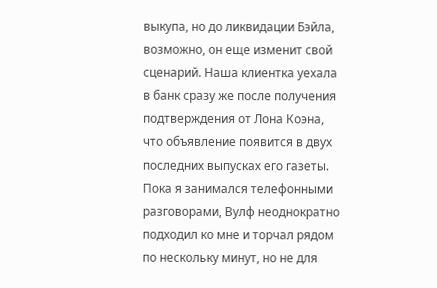выкупа, но до ликвидации Бэйла, возможно, он еще изменит свой сценарий. Наша клиентка уехала в банк сразу же после получения подтверждения от Лона Коэна, что объявление появится в двух последних выпусках его газеты. Пока я занимался телефонными разговорами, Вулф неоднократно подходил ко мне и торчал рядом по нескольку минут, но не для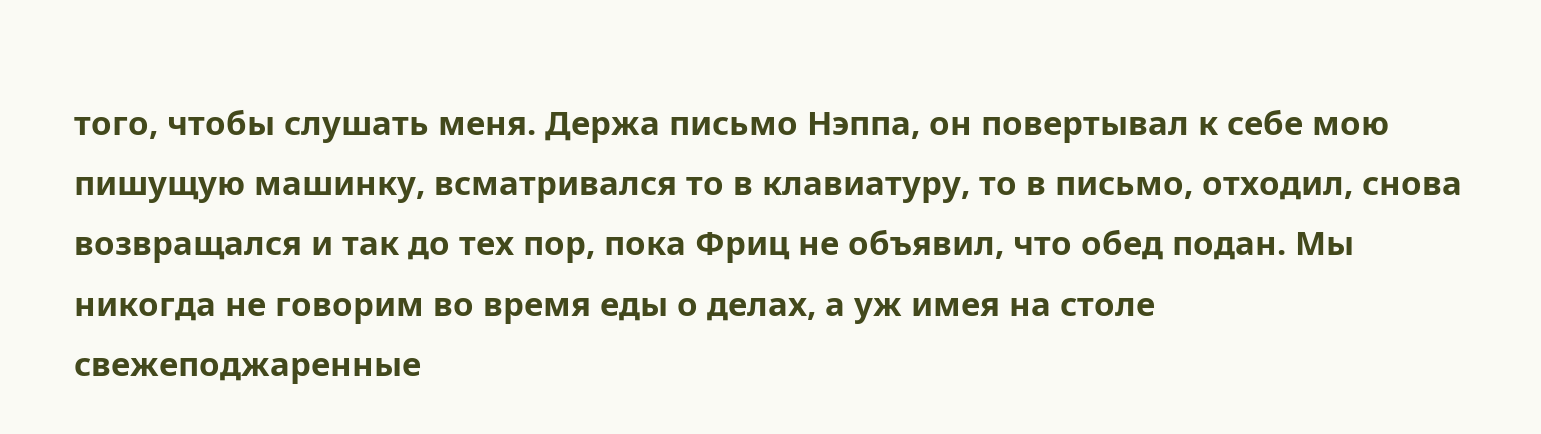того, чтобы слушать меня. Держа письмо Нэппа, он повертывал к себе мою пишущую машинку, всматривался то в клавиатуру, то в письмо, отходил, снова возвращался и так до тех пор, пока Фриц не объявил, что обед подан. Мы никогда не говорим во время еды о делах, а уж имея на столе свежеподжаренные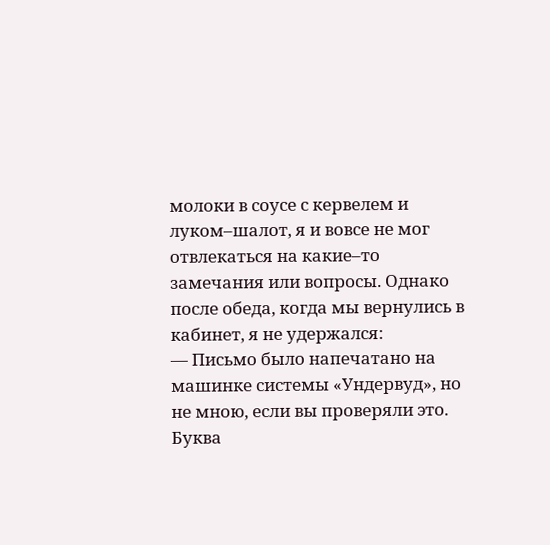молоки в соусе с кервелем и луком–шалот, я и вовсе не мог отвлекаться на какие–то замечания или вопросы. Однако после обеда, когда мы вернулись в кабинет, я не удержался:
— Письмо было напечатано на машинке системы «Ундервуд», но не мною, если вы проверяли это. Буква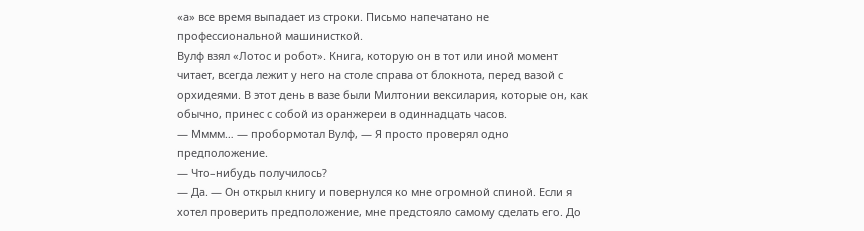«а» все время выпадает из строки. Письмо напечатано не профессиональной машинисткой.
Вулф взял «Лотос и робот». Книга, которую он в тот или иной момент читает, всегда лежит у него на столе справа от блокнота, перед вазой с орхидеями. В этот день в вазе были Милтонии вексилария, которые он, как обычно, принес с собой из оранжереи в одиннадцать часов.
— Мммм… — пробормотал Вулф, — Я просто проверял одно предположение.
— Что–нибудь получилось?
— Да. — Он открыл книгу и повернулся ко мне огромной спиной. Если я хотел проверить предположение, мне предстояло самому сделать его. До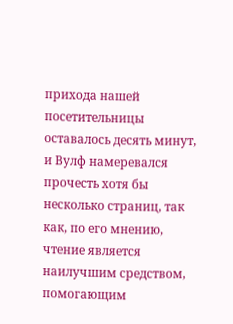прихода нашей посетительницы оставалось десять минут, и Вулф намеревался прочесть хотя бы несколько страниц, так как, по его мнению, чтение является наилучшим средством, помогающим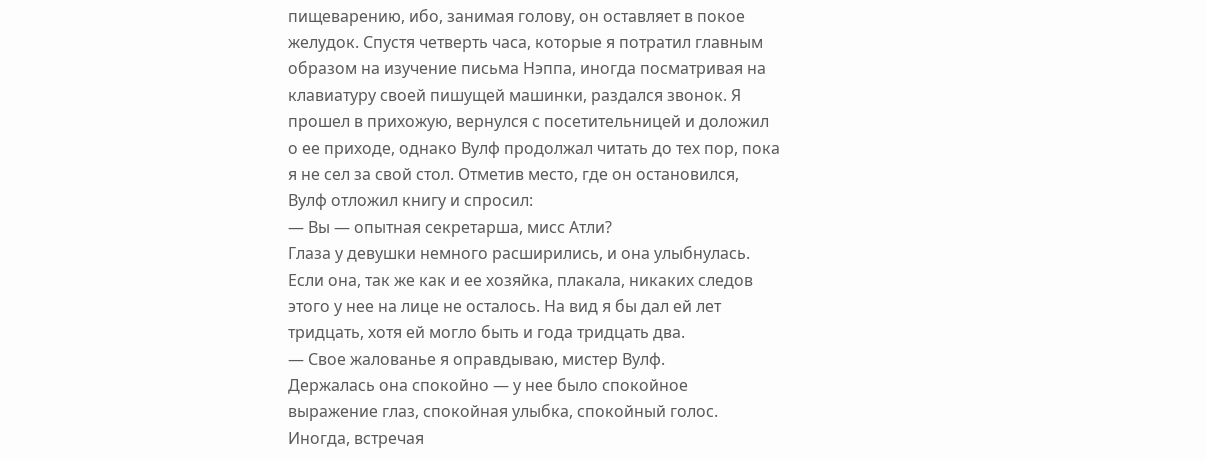пищеварению, ибо, занимая голову, он оставляет в покое желудок. Спустя четверть часа, которые я потратил главным образом на изучение письма Нэппа, иногда посматривая на клавиатуру своей пишущей машинки, раздался звонок. Я прошел в прихожую, вернулся с посетительницей и доложил о ее приходе, однако Вулф продолжал читать до тех пор, пока я не сел за свой стол. Отметив место, где он остановился, Вулф отложил книгу и спросил:
— Вы — опытная секретарша, мисс Атли?
Глаза у девушки немного расширились, и она улыбнулась. Если она, так же как и ее хозяйка, плакала, никаких следов этого у нее на лице не осталось. На вид я бы дал ей лет тридцать, хотя ей могло быть и года тридцать два.
— Свое жалованье я оправдываю, мистер Вулф.
Держалась она спокойно — у нее было спокойное выражение глаз, спокойная улыбка, спокойный голос. Иногда, встречая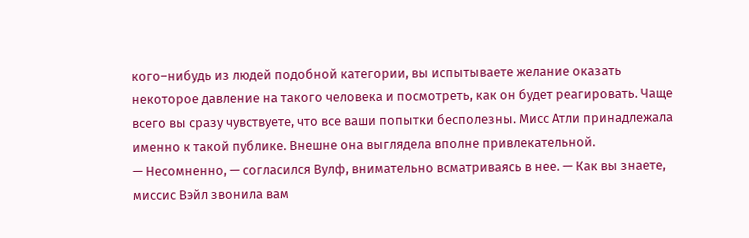кого–нибудь из людей подобной категории, вы испытываете желание оказать некоторое давление на такого человека и посмотреть, как он будет реагировать. Чаще всего вы сразу чувствуете, что все ваши попытки бесполезны. Мисс Атли принадлежала именно к такой публике. Внешне она выглядела вполне привлекательной.
— Несомненно, — согласился Вулф, внимательно всматриваясь в нее. — Как вы знаете, миссис Вэйл звонила вам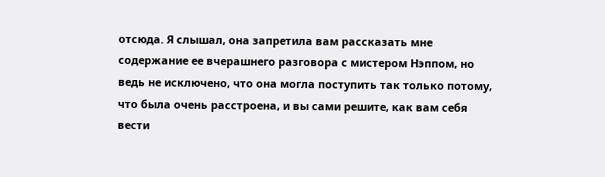отсюда. Я слышал, она запретила вам рассказать мне содержание ее вчерашнего разговора с мистером Нэппом, но ведь не исключено, что она могла поступить так только потому, что была очень расстроена, и вы сами решите, как вам себя вести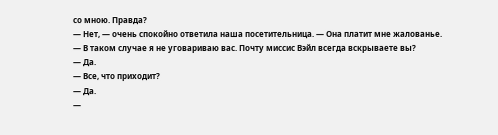со мною. Правда?
— Нет, — очень спокойно ответила наша посетительница. — Она платит мне жалованье.
— В таком случае я не уговариваю вас. Почту миссис Вэйл всегда вскрываете вы?
— Да.
— Все, что приходит?
— Да.
—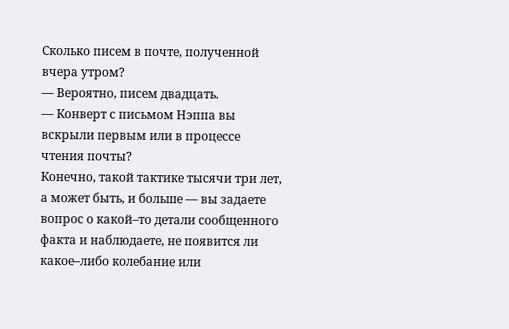Сколько писем в почте, полученной вчера утром?
— Вероятно, писем двадцать.
— Конверт с письмом Нэппа вы вскрыли первым или в процессе чтения почты?
Конечно, такой тактике тысячи три лет, а может быть, и больше — вы задаете вопрос о какой–то детали сообщенного факта и наблюдаете, не появится ли какое–либо колебание или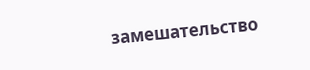замешательство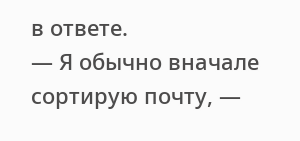в ответе.
— Я обычно вначале сортирую почту, —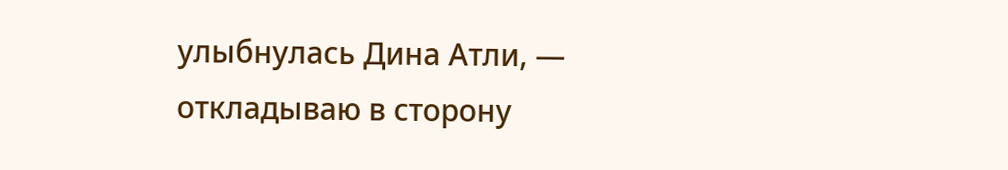улыбнулась Дина Атли, — откладываю в сторону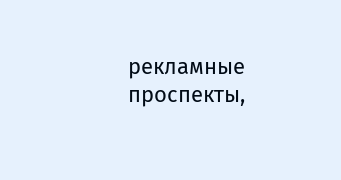рекламные проспекты,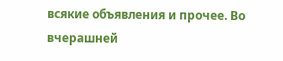всякие объявления и прочее. Во вчерашней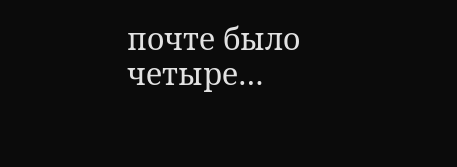почте было четыре…